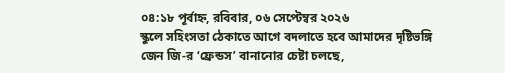০৪:১৮ পূর্বাহ্ন, রবিবার, ০৬ সেপ্টেম্বর ২০২৬
স্কুলে সহিংসতা ঠেকাতে আগে বদলাতে হবে আমাদের দৃষ্টিভঙ্গি জেন জি-র ‘ফ্রেন্ডস’ বানানোর চেষ্টা চলছে,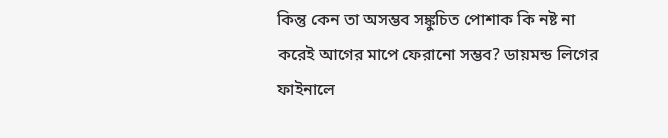কিন্তু কেন তা অসম্ভব সঙ্কুচিত পোশাক কি নষ্ট না করেই আগের মাপে ফেরানো সম্ভব? ডায়মন্ড লিগের ফাইনালে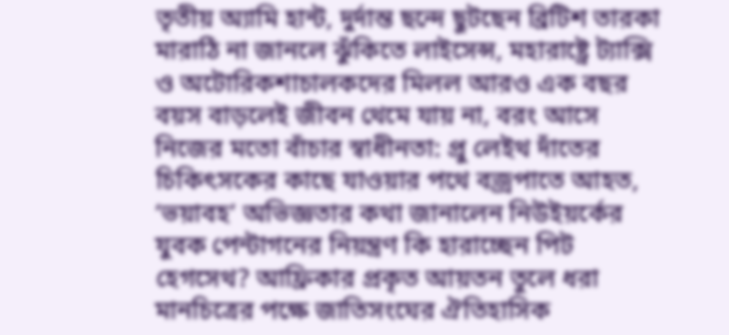তৃতীয় অ্যামি হান্ট, দুর্দান্ত ছন্দে ছুটছেন ব্রিটিশ তারকা মারাঠি না জানলে ঝুঁকিতে লাইসেন্স, মহারাষ্ট্রে ট্যাক্সি ও অটোরিকশাচালকদের মিলল আরও এক বছর বয়স বাড়লেই জীবন থেমে যায় না, বরং আসে নিজের মতো বাঁচার স্বাধীনতা: প্রু লেইথ দাঁতের চিকিৎসকের কাছে যাওয়ার পথে বজ্রপাতে আহত, ‘ভয়াবহ’ অভিজ্ঞতার কথা জানালেন নিউইয়র্কের যুবক পেন্টাগনের নিয়ন্ত্রণ কি হারাচ্ছেন পিট হেগসেথ? আফ্রিকার প্রকৃত আয়তন তুলে ধরা মানচিত্রের পক্ষে জাতিসংঘের ঐতিহাসিক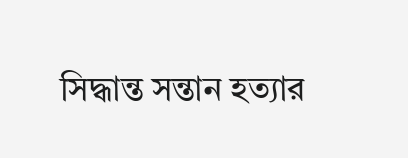সিদ্ধান্ত সন্তান হত্যার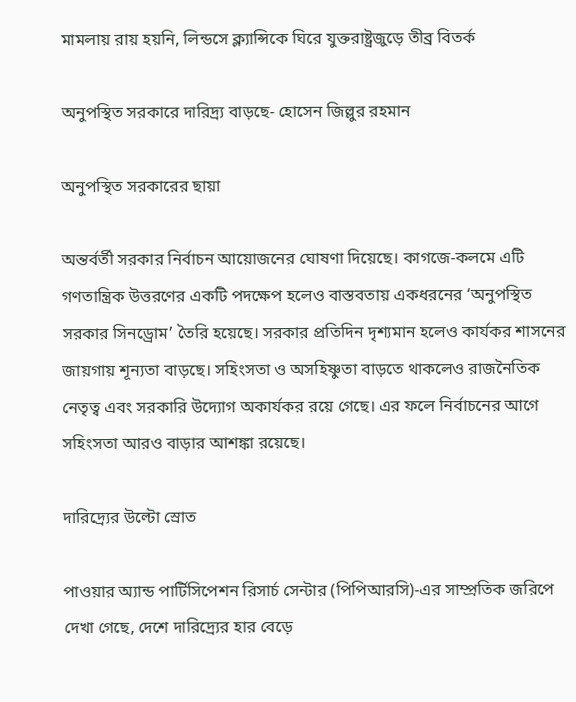মামলায় রায় হয়নি, লিন্ডসে ক্ল্যান্সিকে ঘিরে যুক্তরাষ্ট্রজুড়ে তীব্র বিতর্ক

অনুপস্থিত সরকারে দারিদ্র্য বাড়ছে- হোসেন জিল্লুর রহমান

অনুপস্থিত সরকারের ছায়া

অন্তর্বর্তী সরকার নির্বাচন আয়োজনের ঘোষণা দিয়েছে। কাগজে-কলমে এটি গণতান্ত্রিক উত্তরণের একটি পদক্ষেপ হলেও বাস্তবতায় একধরনের ‘অনুপস্থিত সরকার সিনড্রোম’ তৈরি হয়েছে। সরকার প্রতিদিন দৃশ্যমান হলেও কার্যকর শাসনের জায়গায় শূন্যতা বাড়ছে। সহিংসতা ও অসহিষ্ণুতা বাড়তে থাকলেও রাজনৈতিক নেতৃত্ব এবং সরকারি উদ্যোগ অকার্যকর রয়ে গেছে। এর ফলে নির্বাচনের আগে সহিংসতা আরও বাড়ার আশঙ্কা রয়েছে।

দারিদ্র্যের উল্টো স্রোত

পাওয়ার অ্যান্ড পার্টিসিপেশন রিসার্চ সেন্টার (পিপিআরসি)-এর সাম্প্রতিক জরিপে দেখা গেছে, দেশে দারিদ্র্যের হার বেড়ে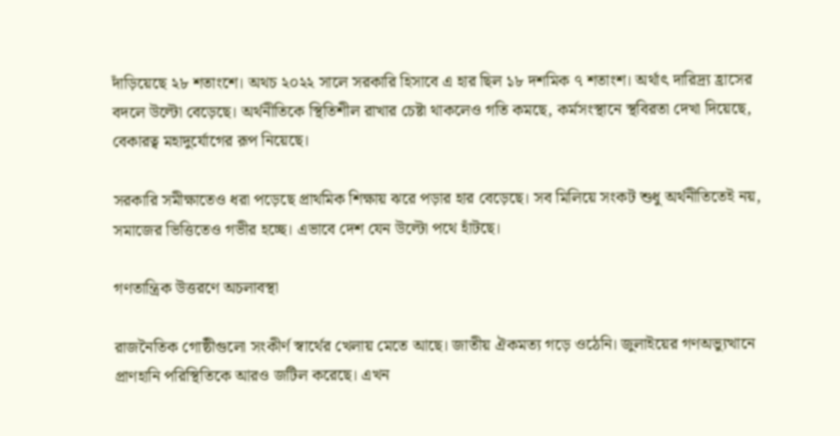দাঁড়িয়েছে ২৮ শতাংশে। অথচ ২০২২ সালে সরকারি হিসাবে এ হার ছিল ১৮ দশমিক ৭ শতাংশ। অর্থাৎ দারিদ্র্য হ্রাসের বদলে উল্টো বেড়েছে। অর্থনীতিকে স্থিতিশীল রাখার চেষ্টা থাকলেও গতি কমছে, কর্মসংস্থানে স্থবিরতা দেখা দিয়েছে, বেকারত্ব মহাদুর্যোগের রূপ নিয়েছে।

সরকারি সমীক্ষাতেও ধরা পড়েছে প্রাথমিক শিক্ষায় ঝরে পড়ার হার বেড়েছে। সব মিলিয়ে সংকট শুধু অর্থনীতিতেই নয়, সমাজের ভিত্তিতেও গভীর হচ্ছে। এভাবে দেশ যেন উল্টো পথে হাঁটছে।

গণতান্ত্রিক উত্তরণে অচলাবস্থা

রাজনৈতিক গোষ্ঠীগুলো সংকীর্ণ স্বার্থের খেলায় মেতে আছে। জাতীয় ঐকমত্য গড়ে ওঠেনি। জুলাইয়ের গণঅভ্যুত্থানে প্রাণহানি পরিস্থিতিকে আরও জটিল করেছে। এখন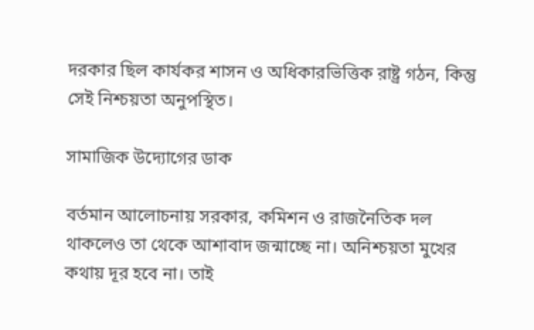দরকার ছিল কার্যকর শাসন ও অধিকারভিত্তিক রাষ্ট্র গঠন, কিন্তু সেই নিশ্চয়তা অনুপস্থিত।

সামাজিক উদ্যোগের ডাক

বর্তমান আলোচনায় সরকার, কমিশন ও রাজনৈতিক দল থাকলেও তা থেকে আশাবাদ জন্মাচ্ছে না। অনিশ্চয়তা মুখের কথায় দূর হবে না। তাই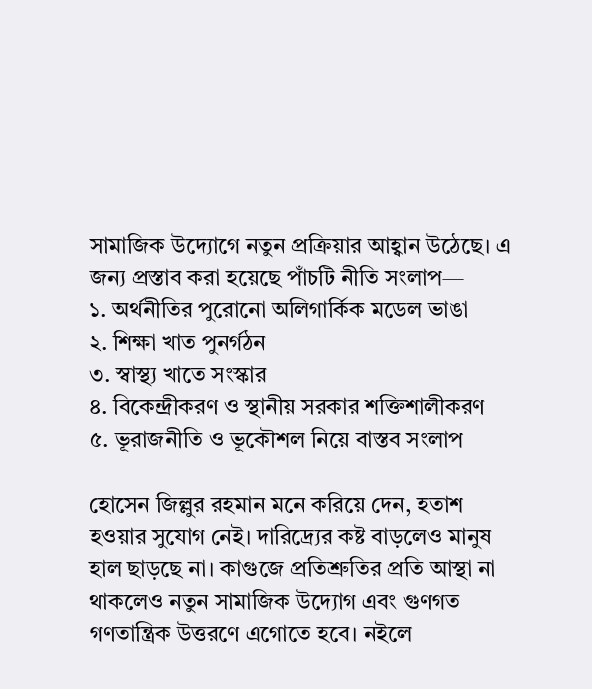সামাজিক উদ্যোগে নতুন প্রক্রিয়ার আহ্বান উঠেছে। এ জন্য প্রস্তাব করা হয়েছে পাঁচটি নীতি সংলাপ—
১. অর্থনীতির পুরোনো অলিগার্কিক মডেল ভাঙা
২. শিক্ষা খাত পুনর্গঠন
৩. স্বাস্থ্য খাতে সংস্কার
৪. বিকেন্দ্রীকরণ ও স্থানীয় সরকার শক্তিশালীকরণ
৫. ভূরাজনীতি ও ভূকৌশল নিয়ে বাস্তব সংলাপ

হোসেন জিল্লুর রহমান মনে করিয়ে দেন, হতাশ হওয়ার সুযোগ নেই। দারিদ্র্যের কষ্ট বাড়লেও মানুষ হাল ছাড়ছে না। কাগুজে প্রতিশ্রুতির প্রতি আস্থা না থাকলেও নতুন সামাজিক উদ্যোগ এবং গুণগত গণতান্ত্রিক উত্তরণে এগোতে হবে। নইলে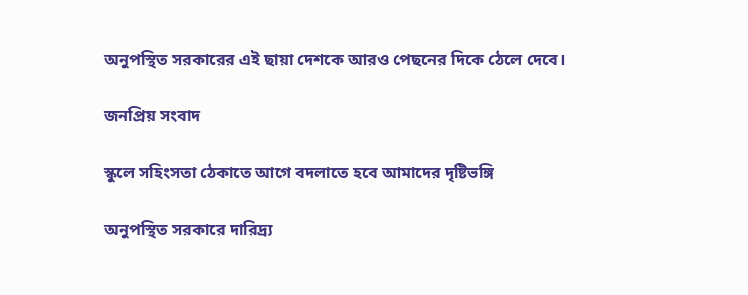অনুপস্থিত সরকারের এই ছায়া দেশকে আরও পেছনের দিকে ঠেলে দেবে।

জনপ্রিয় সংবাদ

স্কুলে সহিংসতা ঠেকাতে আগে বদলাতে হবে আমাদের দৃষ্টিভঙ্গি

অনুপস্থিত সরকারে দারিদ্র্য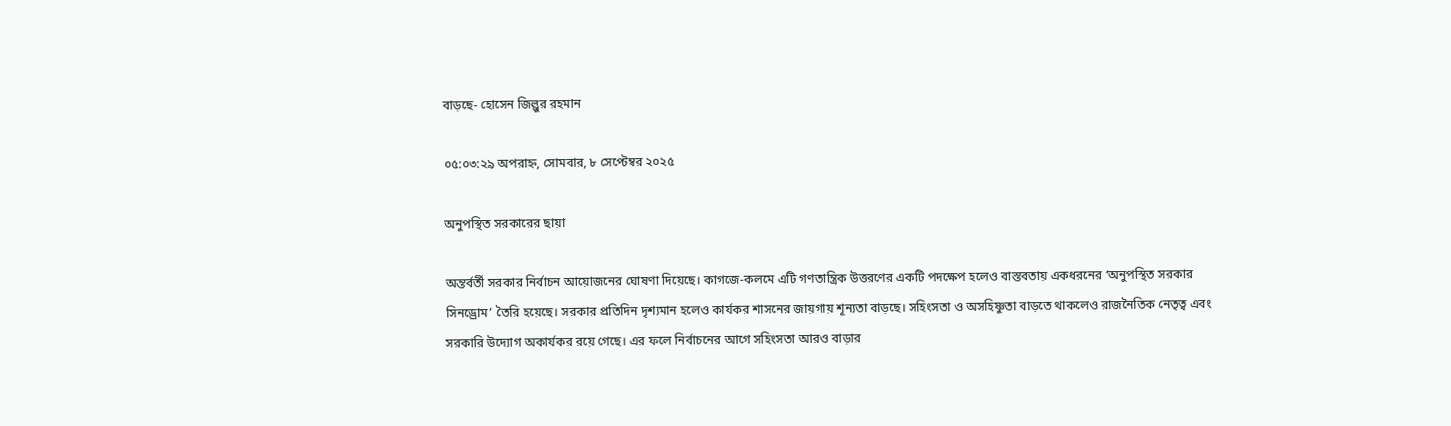বাড়ছে- হোসেন জিল্লুর রহমান

০৫:০৩:২৯ অপরাহ্ন, সোমবার, ৮ সেপ্টেম্বর ২০২৫

অনুপস্থিত সরকারের ছায়া

অন্তর্বর্তী সরকার নির্বাচন আয়োজনের ঘোষণা দিয়েছে। কাগজে-কলমে এটি গণতান্ত্রিক উত্তরণের একটি পদক্ষেপ হলেও বাস্তবতায় একধরনের ‘অনুপস্থিত সরকার সিনড্রোম’ তৈরি হয়েছে। সরকার প্রতিদিন দৃশ্যমান হলেও কার্যকর শাসনের জায়গায় শূন্যতা বাড়ছে। সহিংসতা ও অসহিষ্ণুতা বাড়তে থাকলেও রাজনৈতিক নেতৃত্ব এবং সরকারি উদ্যোগ অকার্যকর রয়ে গেছে। এর ফলে নির্বাচনের আগে সহিংসতা আরও বাড়ার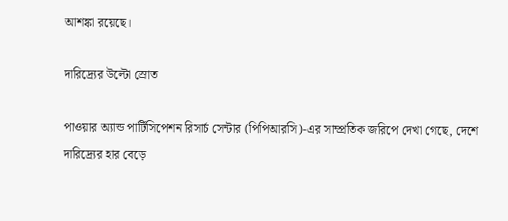আশঙ্কা রয়েছে।

দারিদ্র্যের উল্টো স্রোত

পাওয়ার অ্যান্ড পার্টিসিপেশন রিসার্চ সেন্টার (পিপিআরসি)-এর সাম্প্রতিক জরিপে দেখা গেছে, দেশে দারিদ্র্যের হার বেড়ে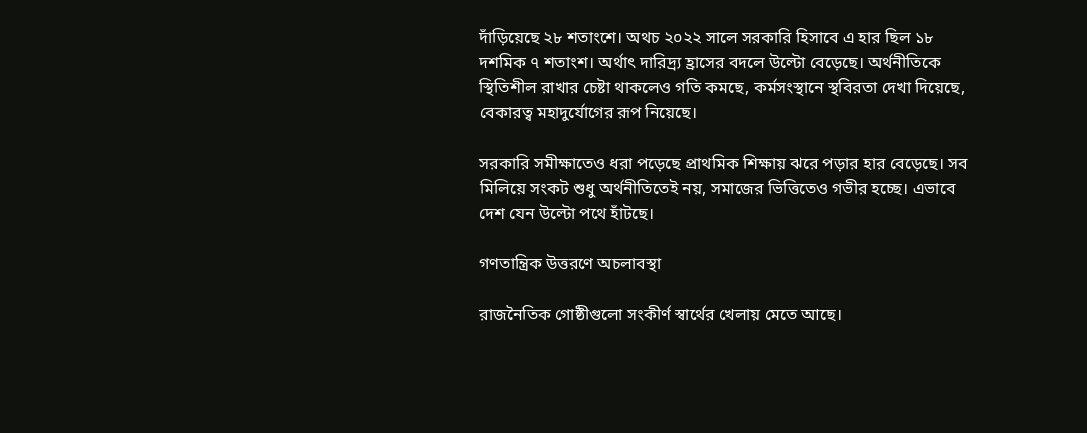দাঁড়িয়েছে ২৮ শতাংশে। অথচ ২০২২ সালে সরকারি হিসাবে এ হার ছিল ১৮ দশমিক ৭ শতাংশ। অর্থাৎ দারিদ্র্য হ্রাসের বদলে উল্টো বেড়েছে। অর্থনীতিকে স্থিতিশীল রাখার চেষ্টা থাকলেও গতি কমছে, কর্মসংস্থানে স্থবিরতা দেখা দিয়েছে, বেকারত্ব মহাদুর্যোগের রূপ নিয়েছে।

সরকারি সমীক্ষাতেও ধরা পড়েছে প্রাথমিক শিক্ষায় ঝরে পড়ার হার বেড়েছে। সব মিলিয়ে সংকট শুধু অর্থনীতিতেই নয়, সমাজের ভিত্তিতেও গভীর হচ্ছে। এভাবে দেশ যেন উল্টো পথে হাঁটছে।

গণতান্ত্রিক উত্তরণে অচলাবস্থা

রাজনৈতিক গোষ্ঠীগুলো সংকীর্ণ স্বার্থের খেলায় মেতে আছে।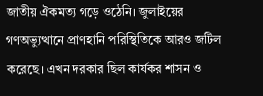জাতীয় ঐকমত্য গড়ে ওঠেনি। জুলাইয়ের গণঅভ্যুত্থানে প্রাণহানি পরিস্থিতিকে আরও জটিল করেছে। এখন দরকার ছিল কার্যকর শাসন ও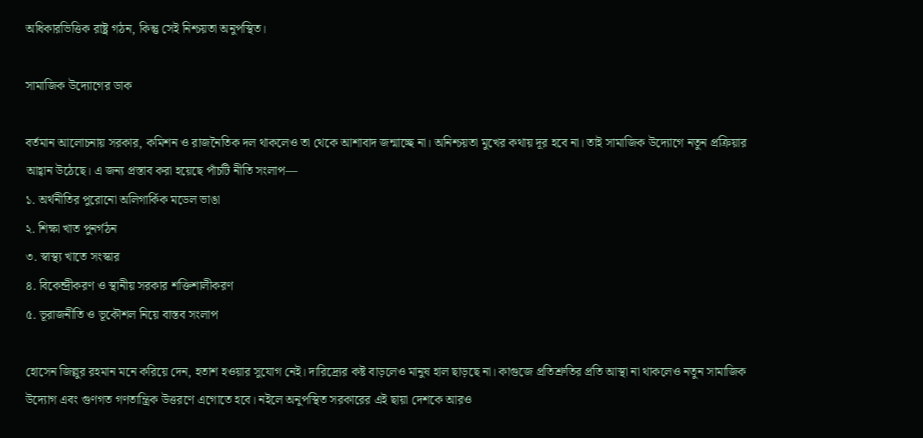অধিকারভিত্তিক রাষ্ট্র গঠন, কিন্তু সেই নিশ্চয়তা অনুপস্থিত।

সামাজিক উদ্যোগের ডাক

বর্তমান আলোচনায় সরকার, কমিশন ও রাজনৈতিক দল থাকলেও তা থেকে আশাবাদ জন্মাচ্ছে না। অনিশ্চয়তা মুখের কথায় দূর হবে না। তাই সামাজিক উদ্যোগে নতুন প্রক্রিয়ার আহ্বান উঠেছে। এ জন্য প্রস্তাব করা হয়েছে পাঁচটি নীতি সংলাপ—
১. অর্থনীতির পুরোনো অলিগার্কিক মডেল ভাঙা
২. শিক্ষা খাত পুনর্গঠন
৩. স্বাস্থ্য খাতে সংস্কার
৪. বিকেন্দ্রীকরণ ও স্থানীয় সরকার শক্তিশালীকরণ
৫. ভূরাজনীতি ও ভূকৌশল নিয়ে বাস্তব সংলাপ

হোসেন জিল্লুর রহমান মনে করিয়ে দেন, হতাশ হওয়ার সুযোগ নেই। দারিদ্র্যের কষ্ট বাড়লেও মানুষ হাল ছাড়ছে না। কাগুজে প্রতিশ্রুতির প্রতি আস্থা না থাকলেও নতুন সামাজিক উদ্যোগ এবং গুণগত গণতান্ত্রিক উত্তরণে এগোতে হবে। নইলে অনুপস্থিত সরকারের এই ছায়া দেশকে আরও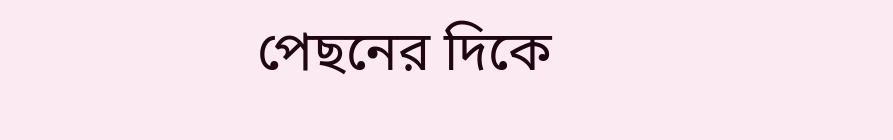পেছনের দিকে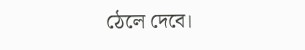ঠেলে দেবে।